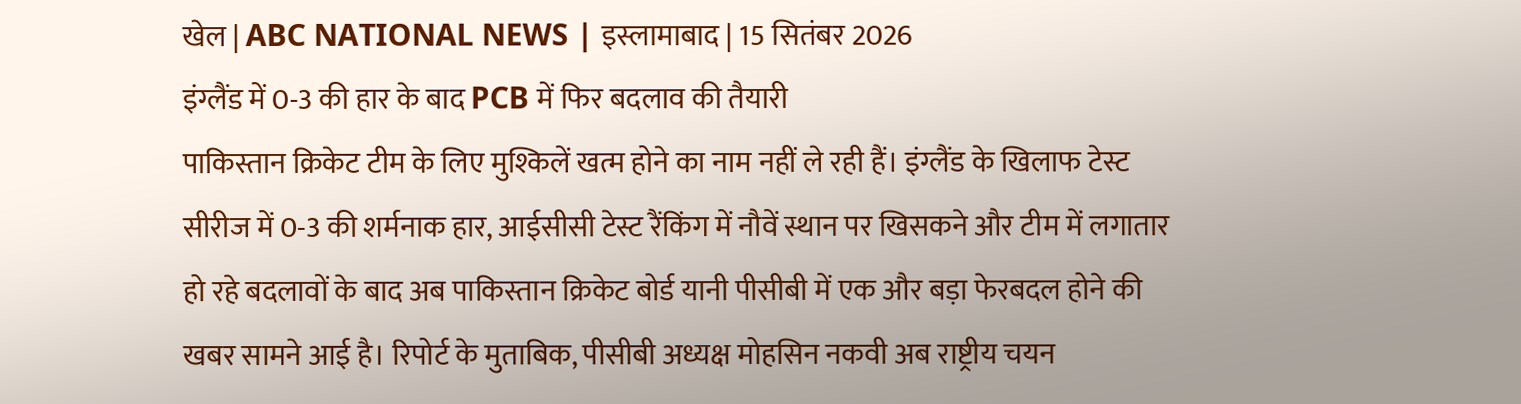खेल | ABC NATIONAL NEWS | इस्लामाबाद | 15 सितंबर 2026
इंग्लैंड में 0-3 की हार के बाद PCB में फिर बदलाव की तैयारी
पाकिस्तान क्रिकेट टीम के लिए मुश्किलें खत्म होने का नाम नहीं ले रही हैं। इंग्लैंड के खिलाफ टेस्ट सीरीज में 0-3 की शर्मनाक हार, आईसीसी टेस्ट रैंकिंग में नौवें स्थान पर खिसकने और टीम में लगातार हो रहे बदलावों के बाद अब पाकिस्तान क्रिकेट बोर्ड यानी पीसीबी में एक और बड़ा फेरबदल होने की खबर सामने आई है। रिपोर्ट के मुताबिक, पीसीबी अध्यक्ष मोहसिन नकवी अब राष्ट्रीय चयन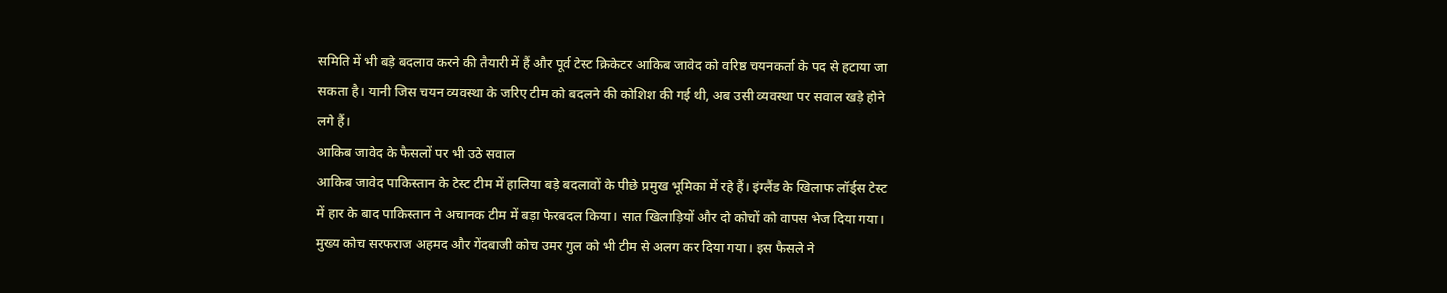समिति में भी बड़े बदलाव करने की तैयारी में हैं और पूर्व टेस्ट क्रिकेटर आकिब जावेद को वरिष्ठ चयनकर्ता के पद से हटाया जा सकता है। यानी जिस चयन व्यवस्था के जरिए टीम को बदलने की कोशिश की गई थी, अब उसी व्यवस्था पर सवाल खड़े होने लगे हैं।
आकिब जावेद के फैसलों पर भी उठे सवाल
आकिब जावेद पाकिस्तान के टेस्ट टीम में हालिया बड़े बदलावों के पीछे प्रमुख भूमिका में रहे हैं। इंग्लैंड के खिलाफ लॉर्ड्स टेस्ट में हार के बाद पाकिस्तान ने अचानक टीम में बड़ा फेरबदल किया। सात खिलाड़ियों और दो कोचों को वापस भेज दिया गया। मुख्य कोच सरफराज अहमद और गेंदबाजी कोच उमर गुल को भी टीम से अलग कर दिया गया। इस फैसले ने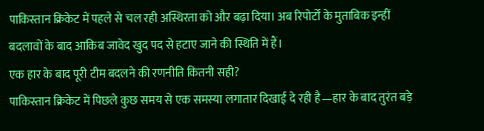पाकिस्तान क्रिकेट में पहले से चल रही अस्थिरता को और बढ़ा दिया। अब रिपोर्टों के मुताबिक इन्हीं बदलावों के बाद आकिब जावेद खुद पद से हटाए जाने की स्थिति में हैं।
एक हार के बाद पूरी टीम बदलने की रणनीति कितनी सही?
पाकिस्तान क्रिकेट में पिछले कुछ समय से एक समस्या लगातार दिखाई दे रही है—हार के बाद तुरंत बड़े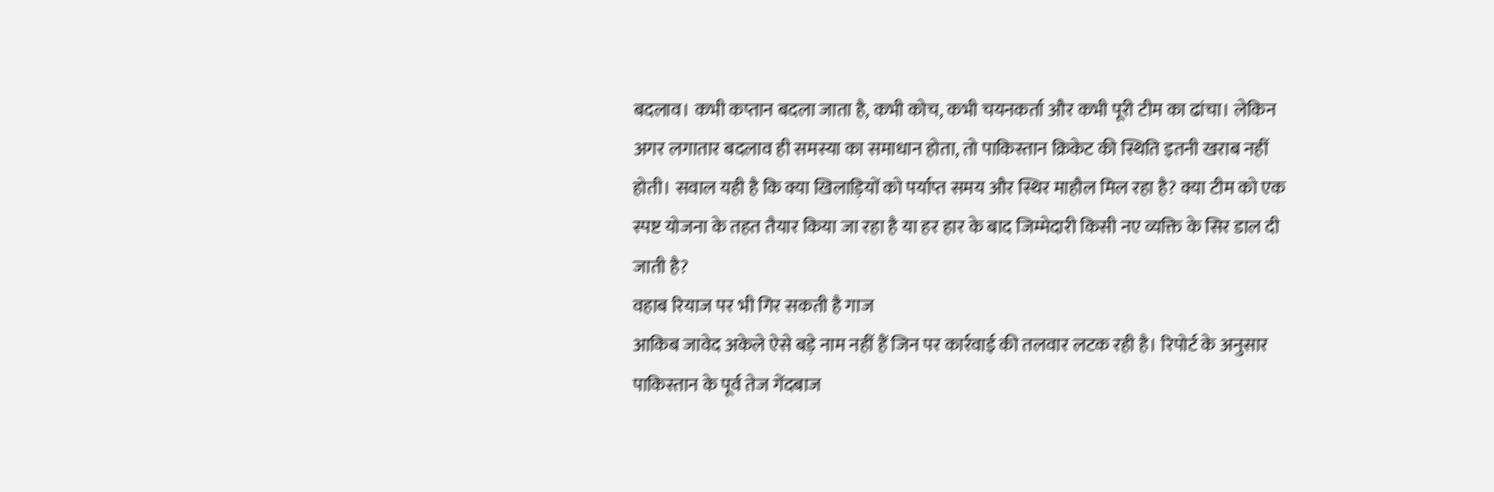बदलाव। कभी कप्तान बदला जाता है, कभी कोच, कभी चयनकर्ता और कभी पूरी टीम का ढांचा। लेकिन अगर लगातार बदलाव ही समस्या का समाधान होता, तो पाकिस्तान क्रिकेट की स्थिति इतनी खराब नहीं होती। सवाल यही है कि क्या खिलाड़ियों को पर्याप्त समय और स्थिर माहौल मिल रहा है? क्या टीम को एक स्पष्ट योजना के तहत तैयार किया जा रहा है या हर हार के बाद जिम्मेदारी किसी नए व्यक्ति के सिर डाल दी जाती है?
वहाब रियाज पर भी गिर सकती है गाज
आकिब जावेद अकेले ऐसे बड़े नाम नहीं हैं जिन पर कार्रवाई की तलवार लटक रही है। रिपोर्ट के अनुसार पाकिस्तान के पूर्व तेज गेंदबाज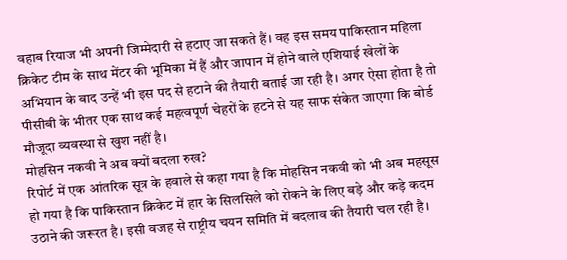वहाब रियाज भी अपनी जिम्मेदारी से हटाए जा सकते हैं। वह इस समय पाकिस्तान महिला क्रिकेट टीम के साथ मेंटर की भूमिका में हैं और जापान में होने वाले एशियाई खेलों के अभियान के बाद उन्हें भी इस पद से हटाने की तैयारी बताई जा रही है। अगर ऐसा होता है तो पीसीबी के भीतर एक साथ कई महत्वपूर्ण चेहरों के हटने से यह साफ संकेत जाएगा कि बोर्ड मौजूदा व्यवस्था से खुश नहीं है।
मोहसिन नकवी ने अब क्यों बदला रुख?
रिपोर्ट में एक आंतरिक सूत्र के हवाले से कहा गया है कि मोहसिन नकवी को भी अब महसूस हो गया है कि पाकिस्तान क्रिकेट में हार के सिलसिले को रोकने के लिए बड़े और कड़े कदम उठाने की जरूरत है। इसी वजह से राष्ट्रीय चयन समिति में बदलाव की तैयारी चल रही है।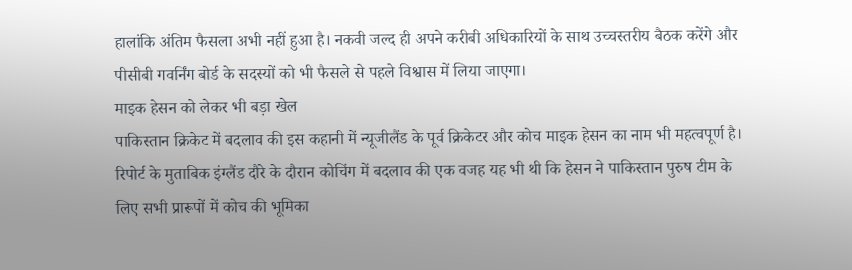हालांकि अंतिम फैसला अभी नहीं हुआ है। नकवी जल्द ही अपने करीबी अधिकारियों के साथ उच्चस्तरीय बैठक करेंगे और पीसीबी गवर्निंग बोर्ड के सदस्यों को भी फैसले से पहले विश्वास में लिया जाएगा।
माइक हेसन को लेकर भी बड़ा खेल
पाकिस्तान क्रिकेट में बदलाव की इस कहानी में न्यूजीलैंड के पूर्व क्रिकेटर और कोच माइक हेसन का नाम भी महत्वपूर्ण है। रिपोर्ट के मुताबिक इंग्लैंड दौरे के दौरान कोचिंग में बदलाव की एक वजह यह भी थी कि हेसन ने पाकिस्तान पुरुष टीम के लिए सभी प्रारूपों में कोच की भूमिका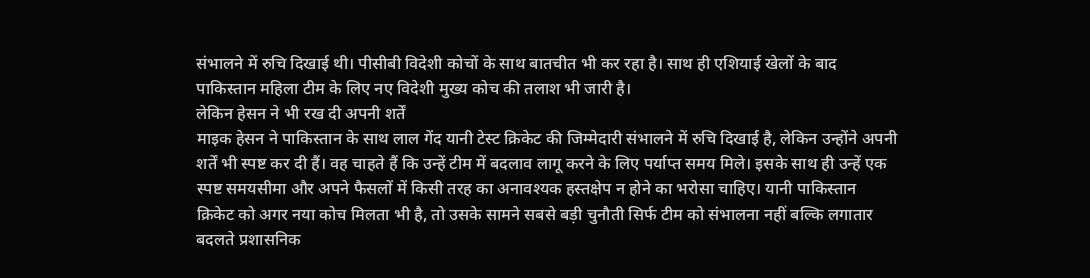संभालने में रुचि दिखाई थी। पीसीबी विदेशी कोचों के साथ बातचीत भी कर रहा है। साथ ही एशियाई खेलों के बाद पाकिस्तान महिला टीम के लिए नए विदेशी मुख्य कोच की तलाश भी जारी है।
लेकिन हेसन ने भी रख दी अपनी शर्तें
माइक हेसन ने पाकिस्तान के साथ लाल गेंद यानी टेस्ट क्रिकेट की जिम्मेदारी संभालने में रुचि दिखाई है, लेकिन उन्होंने अपनी शर्तें भी स्पष्ट कर दी हैं। वह चाहते हैं कि उन्हें टीम में बदलाव लागू करने के लिए पर्याप्त समय मिले। इसके साथ ही उन्हें एक स्पष्ट समयसीमा और अपने फैसलों में किसी तरह का अनावश्यक हस्तक्षेप न होने का भरोसा चाहिए। यानी पाकिस्तान क्रिकेट को अगर नया कोच मिलता भी है, तो उसके सामने सबसे बड़ी चुनौती सिर्फ टीम को संभालना नहीं बल्कि लगातार बदलते प्रशासनिक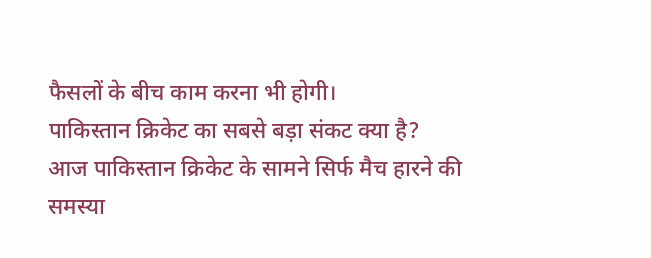फैसलों के बीच काम करना भी होगी।
पाकिस्तान क्रिकेट का सबसे बड़ा संकट क्या है?
आज पाकिस्तान क्रिकेट के सामने सिर्फ मैच हारने की समस्या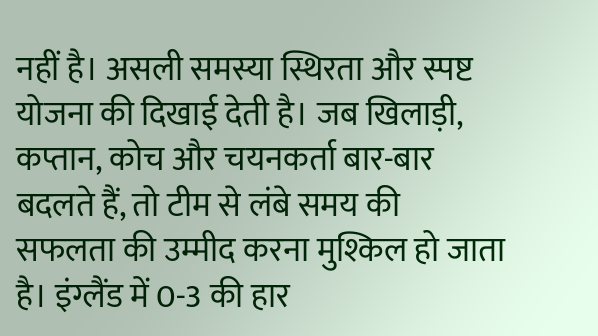नहीं है। असली समस्या स्थिरता और स्पष्ट योजना की दिखाई देती है। जब खिलाड़ी, कप्तान, कोच और चयनकर्ता बार-बार बदलते हैं, तो टीम से लंबे समय की सफलता की उम्मीद करना मुश्किल हो जाता है। इंग्लैंड में 0-3 की हार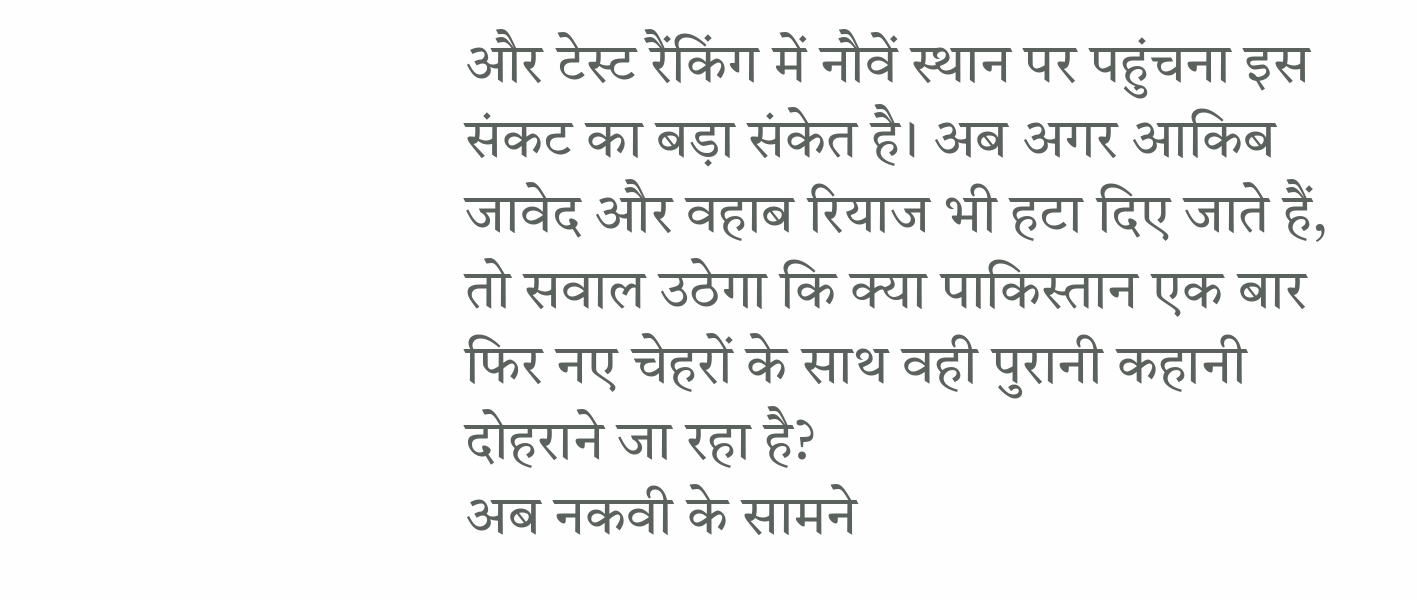और टेस्ट रैंकिंग में नौवें स्थान पर पहुंचना इस संकट का बड़ा संकेत है। अब अगर आकिब जावेद और वहाब रियाज भी हटा दिए जाते हैं, तो सवाल उठेगा कि क्या पाकिस्तान एक बार फिर नए चेहरों के साथ वही पुरानी कहानी दोहराने जा रहा है?
अब नकवी के सामने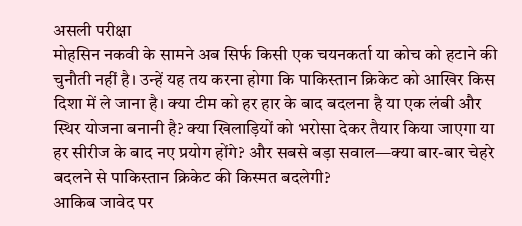असली परीक्षा
मोहसिन नकवी के सामने अब सिर्फ किसी एक चयनकर्ता या कोच को हटाने की चुनौती नहीं है। उन्हें यह तय करना होगा कि पाकिस्तान क्रिकेट को आखिर किस दिशा में ले जाना है। क्या टीम को हर हार के बाद बदलना है या एक लंबी और स्थिर योजना बनानी है? क्या खिलाड़ियों को भरोसा देकर तैयार किया जाएगा या हर सीरीज के बाद नए प्रयोग होंगे? और सबसे बड़ा सवाल—क्या बार-बार चेहरे बदलने से पाकिस्तान क्रिकेट की किस्मत बदलेगी?
आकिब जावेद पर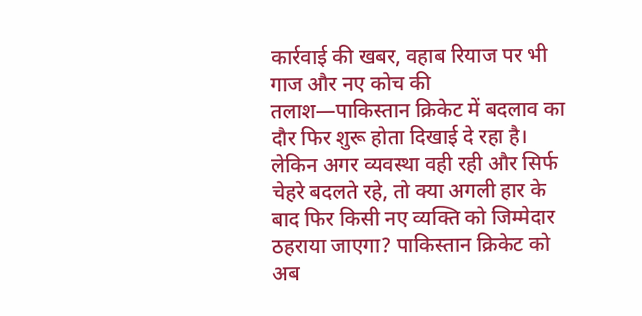कार्रवाई की खबर, वहाब रियाज पर भी गाज और नए कोच की तलाश—पाकिस्तान क्रिकेट में बदलाव का दौर फिर शुरू होता दिखाई दे रहा है। लेकिन अगर व्यवस्था वही रही और सिर्फ चेहरे बदलते रहे, तो क्या अगली हार के बाद फिर किसी नए व्यक्ति को जिम्मेदार ठहराया जाएगा? पाकिस्तान क्रिकेट को अब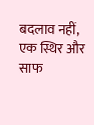बदलाव नहीं, एक स्थिर और साफ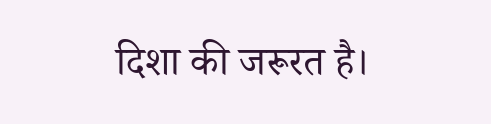दिशा की जरूरत है।